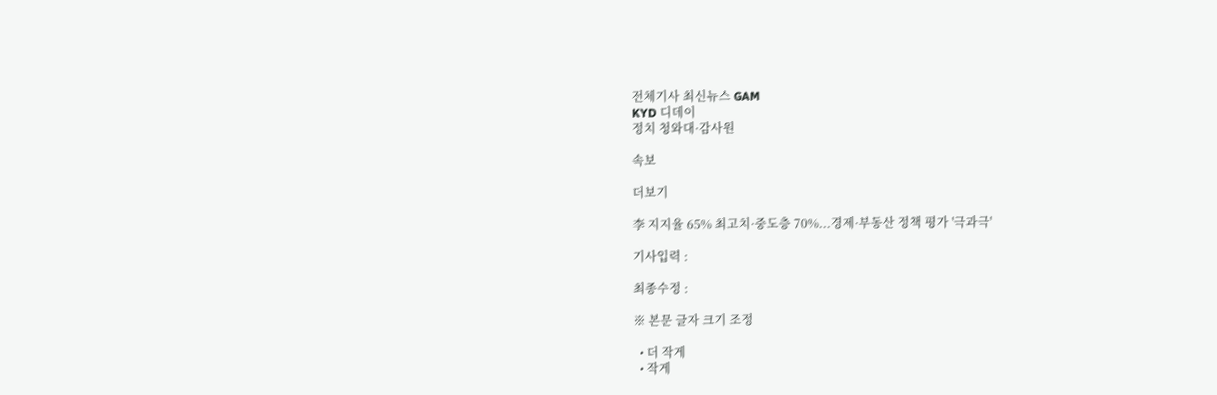전체기사 최신뉴스 GAM
KYD 디데이
정치 청와대·감사원

속보

더보기

李 지지율 65% 최고치·중도층 70%...경제·부동산 정책 평가 '극과극'

기사입력 :

최종수정 :

※ 본문 글자 크기 조정

  • 더 작게
  • 작게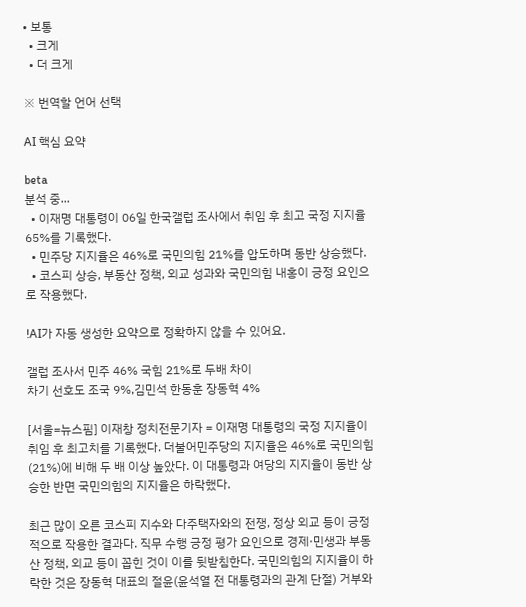• 보통
  • 크게
  • 더 크게

※ 번역할 언어 선택

AI 핵심 요약

beta
분석 중...
  • 이재명 대통령이 06일 한국갤럽 조사에서 취임 후 최고 국정 지지율 65%를 기록했다.
  • 민주당 지지율은 46%로 국민의힘 21%를 압도하며 동반 상승했다.
  • 코스피 상승, 부동산 정책, 외교 성과와 국민의힘 내홍이 긍정 요인으로 작용했다.

!AI가 자동 생성한 요약으로 정확하지 않을 수 있어요.

갤럽 조사서 민주 46% 국힘 21%로 두배 차이
차기 선호도 조국 9%,김민석 한동훈 장동혁 4%

[서울=뉴스핌] 이재창 정치전문기자 = 이재명 대통령의 국정 지지율이 취임 후 최고치를 기록했다. 더불어민주당의 지지율은 46%로 국민의힘(21%)에 비해 두 배 이상 높았다. 이 대통령과 여당의 지지율이 동반 상승한 반면 국민의힘의 지지율은 하락했다.

최근 많이 오른 코스피 지수와 다주택자와의 전쟁, 정상 외교 등이 긍정적으로 작용한 결과다. 직무 수행 긍정 평가 요인으로 경제·민생과 부동산 정책, 외교 등이 꼽힌 것이 이를 뒷받침한다. 국민의힘의 지지율이 하락한 것은 장동혁 대표의 절윤(윤석열 전 대통령과의 관계 단절) 거부와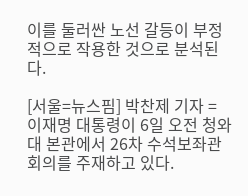이를 둘러싼 노선 갈등이 부정적으로 작용한 것으로 분석된다.

[서울=뉴스핌] 박찬제 기자 = 이재명 대통령이 6일 오전 청와대 본관에서 26차 수석보좌관회의를 주재하고 있다.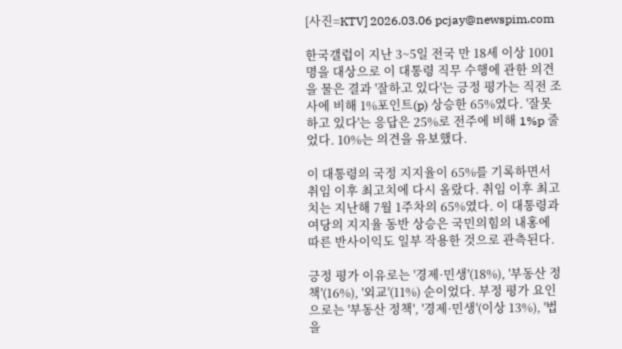[사진=KTV] 2026.03.06 pcjay@newspim.com

한국갤럽이 지난 3~5일 전국 만 18세 이상 1001명을 대상으로 이 대통령 직무 수행에 관한 의견을 물은 결과 '잘하고 있다'는 긍정 평가는 직전 조사에 비해 1%포인트(p) 상승한 65%였다. '잘못하고 있다'는 응답은 25%로 전주에 비해 1%p 줄었다. 10%는 의견을 유보했다.

이 대통령의 국정 지지율이 65%를 기록하면서 취임 이후 최고치에 다시 올랐다. 취임 이후 최고치는 지난해 7월 1주차의 65%였다. 이 대통령과 여당의 지지율 동반 상승은 국민의힘의 내홍에 따른 반사이익도 일부 작용한 것으로 관측된다.

긍정 평가 이유로는 '경제·민생'(18%), '부동산 정책'(16%), '외교'(11%) 순이었다. 부정 평가 요인으로는 '부동산 정책', '경제·민생'(이상 13%), '법을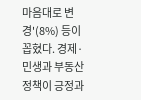마음대로 변경'(8%) 등이 꼽혔다. 경제·민생과 부동산 정책이 긍정과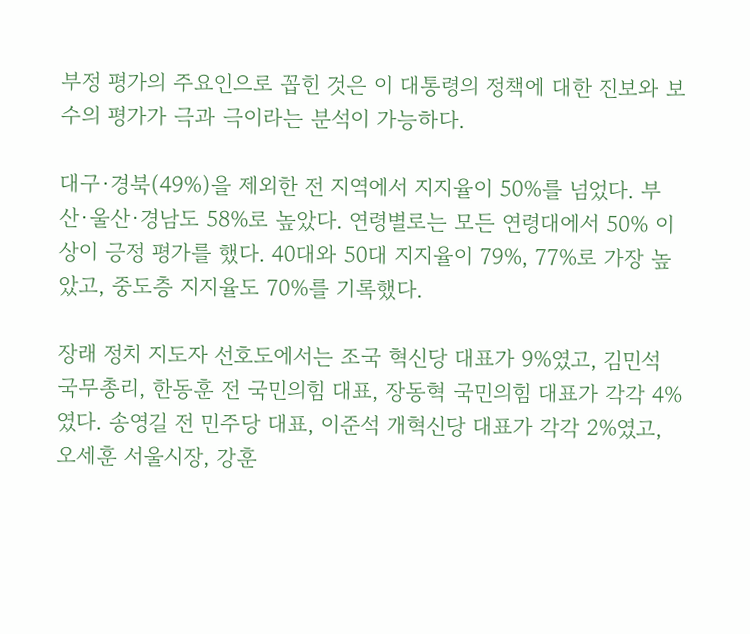부정 평가의 주요인으로 꼽힌 것은 이 대통령의 정책에 대한 진보와 보수의 평가가 극과 극이라는 분석이 가능하다.

대구·경북(49%)을 제외한 전 지역에서 지지율이 50%를 넘었다. 부산·울산·경남도 58%로 높았다. 연령별로는 모든 연령대에서 50% 이상이 긍정 평가를 했다. 40대와 50대 지지율이 79%, 77%로 가장 높았고, 중도층 지지율도 70%를 기록했다.

장래 정치 지도자 선호도에서는 조국 혁신당 대표가 9%였고, 김민석 국무총리, 한동훈 전 국민의힘 대표, 장동혁 국민의힘 대표가 각각 4%였다. 송영길 전 민주당 대표, 이준석 개혁신당 대표가 각각 2%였고, 오세훈 서울시장, 강훈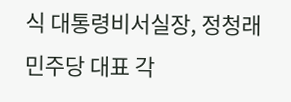식 대통령비서실장, 정청래 민주당 대표 각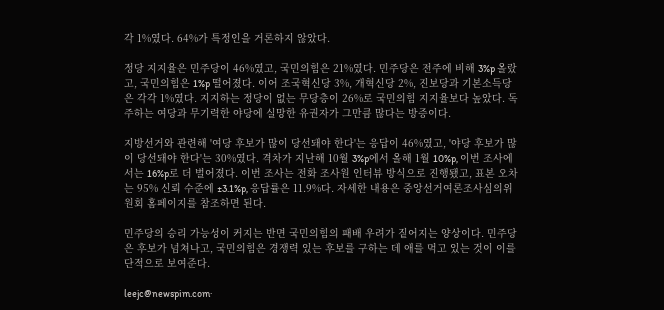각 1%였다. 64%가 특정인을 거론하지 않았다.

정당 지지율은 민주당이 46%였고, 국민의힘은 21%였다. 민주당은 전주에 비해 3%p 올랐고, 국민의힘은 1%p 떨어졌다. 이어 조국혁신당 3%, 개혁신당 2%, 진보당과 기본소득당은 각각 1%였다. 지지하는 정당이 없는 무당층이 26%로 국민의힘 지지율보다 높았다. 독주하는 여당과 무기력한 야당에 실망한 유권자가 그만큼 많다는 방증이다.

지방선거와 관련해 '여당 후보가 많이 당선돼야 한다'는 응답이 46%였고, '야당 후보가 많이 당선돼야 한다'는 30%였다. 격차가 지난해 10월 3%p에서 올해 1월 10%p, 이번 조사에서는 16%p로 더 벌어졌다. 이번 조사는 전화 조사원 인터뷰 방식으로 진행됐고, 표본 오차는 95% 신뢰 수준에 ±3.1%p, 응답률은 11.9%다. 자세한 내용은 중앙선거여론조사심의위원회 홈페이지를 참조하면 된다.

민주당의 승리 가능성이 커지는 반면 국민의힘의 패배 우려가 짙어지는 양상이다. 민주당은 후보가 넘쳐나고, 국민의힘은 경쟁력 있는 후보를 구하는 데 애를 먹고 있는 것이 이를 단적으로 보여준다.

leejc@newspim.com·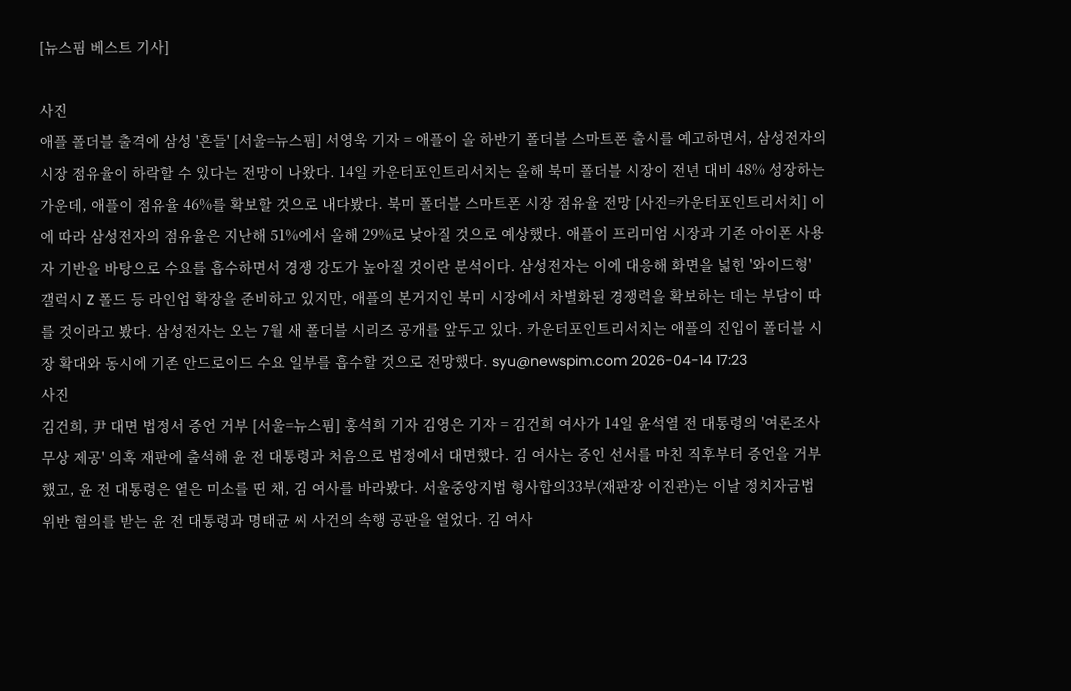[뉴스핌 베스트 기사]

사진
애플 폴더블 출격에 삼성 '흔들' [서울=뉴스핌] 서영욱 기자 = 애플이 올 하반기 폴더블 스마트폰 출시를 예고하면서, 삼성전자의 시장 점유율이 하락할 수 있다는 전망이 나왔다. 14일 카운터포인트리서치는 올해 북미 폴더블 시장이 전년 대비 48% 성장하는 가운데, 애플이 점유율 46%를 확보할 것으로 내다봤다. 북미 폴더블 스마트폰 시장 점유율 전망 [사진=카운터포인트리서치] 이에 따라 삼성전자의 점유율은 지난해 51%에서 올해 29%로 낮아질 것으로 예상했다. 애플이 프리미엄 시장과 기존 아이폰 사용자 기반을 바탕으로 수요를 흡수하면서 경쟁 강도가 높아질 것이란 분석이다. 삼성전자는 이에 대응해 화면을 넓힌 '와이드형' 갤럭시 Z 폴드 등 라인업 확장을 준비하고 있지만, 애플의 본거지인 북미 시장에서 차별화된 경쟁력을 확보하는 데는 부담이 따를 것이라고 봤다. 삼성전자는 오는 7월 새 폴더블 시리즈 공개를 앞두고 있다. 카운터포인트리서치는 애플의 진입이 폴더블 시장 확대와 동시에 기존 안드로이드 수요 일부를 흡수할 것으로 전망했다. syu@newspim.com 2026-04-14 17:23
사진
김건희, 尹 대면 법정서 증언 거부 [서울=뉴스핌] 홍석희 기자 김영은 기자 = 김건희 여사가 14일 윤석열 전 대통령의 '여론조사 무상 제공' 의혹 재판에 출석해 윤 전 대통령과 처음으로 법정에서 대면했다. 김 여사는 증인 선서를 마친 직후부터 증언을 거부했고, 윤 전 대통령은 옅은 미소를 띤 채, 김 여사를 바라봤다. 서울중앙지법 형사합의33부(재판장 이진관)는 이날 정치자금법 위반 혐의를 받는 윤 전 대통령과 명태균 씨 사건의 속행 공판을 열었다. 김 여사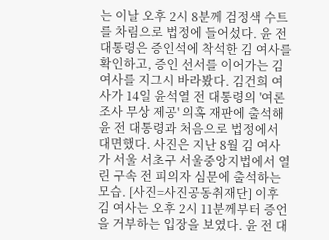는 이날 오후 2시 8분께 검정색 수트를 차림으로 법정에 들어섰다. 윤 전 대통령은 증인석에 착석한 김 여사를 확인하고, 증인 선서를 이어가는 김 여사를 지그시 바라봤다. 김건희 여사가 14일 윤석열 전 대통령의 '여론조사 무상 제공' 의혹 재판에 출석해 윤 전 대통령과 처음으로 법정에서 대면했다. 사진은 지난 8월 김 여사가 서울 서초구 서울중앙지법에서 열린 구속 전 피의자 심문에 출석하는 모습. [사진=사진공동취재단] 이후 김 여사는 오후 2시 11분께부터 증언을 거부하는 입장을 보였다. 윤 전 대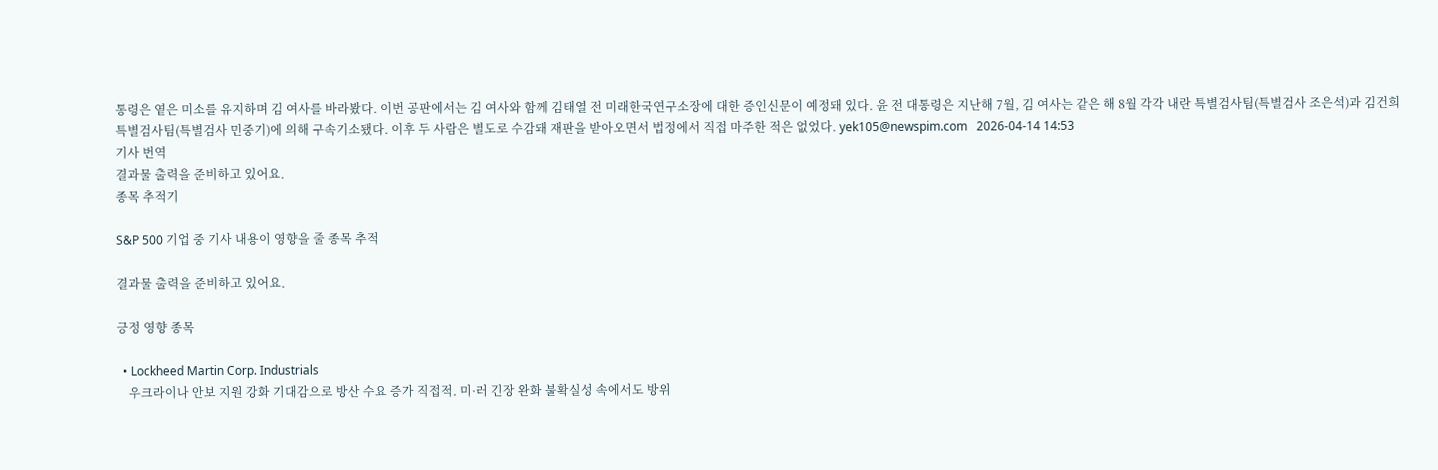통령은 옅은 미소를 유지하며 김 여사를 바라봤다. 이번 공판에서는 김 여사와 함께 김태열 전 미래한국연구소장에 대한 증인신문이 예정돼 있다. 윤 전 대통령은 지난해 7월, 김 여사는 같은 해 8월 각각 내란 특별검사팀(특별검사 조은석)과 김건희 특별검사팀(특별검사 민중기)에 의해 구속기소됐다. 이후 두 사람은 별도로 수감돼 재판을 받아오면서 법정에서 직접 마주한 적은 없었다. yek105@newspim.com   2026-04-14 14:53
기사 번역
결과물 출력을 준비하고 있어요.
종목 추적기

S&P 500 기업 중 기사 내용이 영향을 줄 종목 추적

결과물 출력을 준비하고 있어요.

긍정 영향 종목

  • Lockheed Martin Corp. Industrials
    우크라이나 안보 지원 강화 기대감으로 방산 수요 증가 직접적. 미·러 긴장 완화 불확실성 속에서도 방위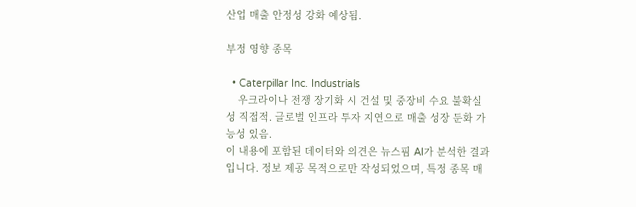산업 매출 안정성 강화 예상됨.

부정 영향 종목

  • Caterpillar Inc. Industrials
    우크라이나 전쟁 장기화 시 건설 및 중장비 수요 불확실성 직접적. 글로벌 인프라 투자 지연으로 매출 성장 둔화 가능성 있음.
이 내용에 포함된 데이터와 의견은 뉴스핌 AI가 분석한 결과입니다. 정보 제공 목적으로만 작성되었으며, 특정 종목 매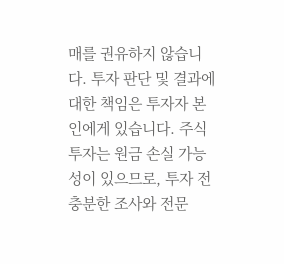매를 권유하지 않습니다. 투자 판단 및 결과에 대한 책임은 투자자 본인에게 있습니다. 주식 투자는 원금 손실 가능성이 있으므로, 투자 전 충분한 조사와 전문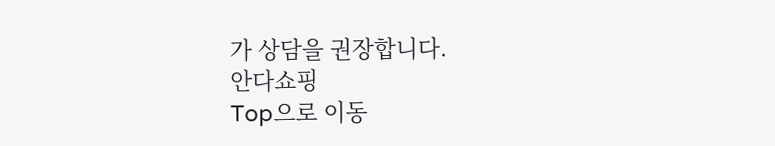가 상담을 권장합니다.
안다쇼핑
Top으로 이동